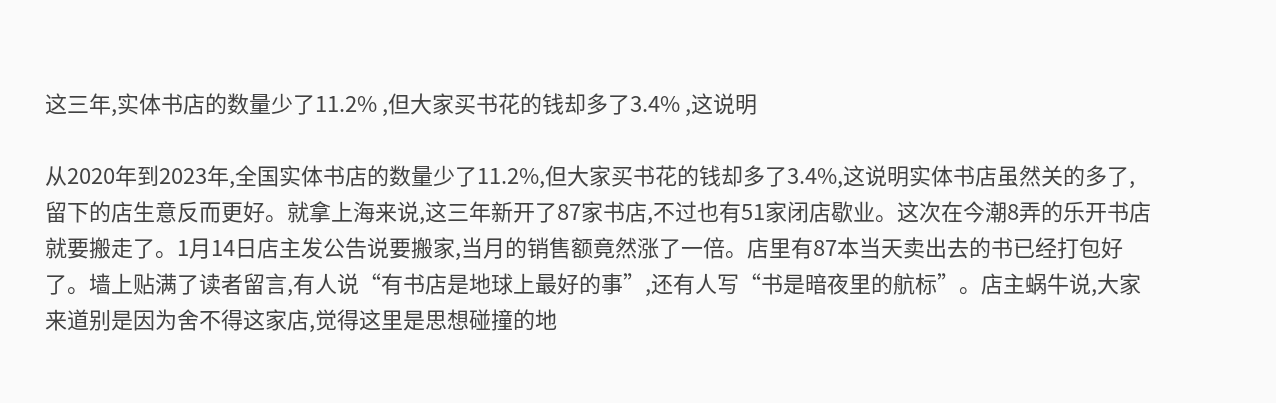这三年,实体书店的数量少了11.2% ,但大家买书花的钱却多了3.4% ,这说明

从2020年到2023年,全国实体书店的数量少了11.2%,但大家买书花的钱却多了3.4%,这说明实体书店虽然关的多了,留下的店生意反而更好。就拿上海来说,这三年新开了87家书店,不过也有51家闭店歇业。这次在今潮8弄的乐开书店就要搬走了。1月14日店主发公告说要搬家,当月的销售额竟然涨了一倍。店里有87本当天卖出去的书已经打包好了。墙上贴满了读者留言,有人说“有书店是地球上最好的事”,还有人写“书是暗夜里的航标”。店主蜗牛说,大家来道别是因为舍不得这家店,觉得这里是思想碰撞的地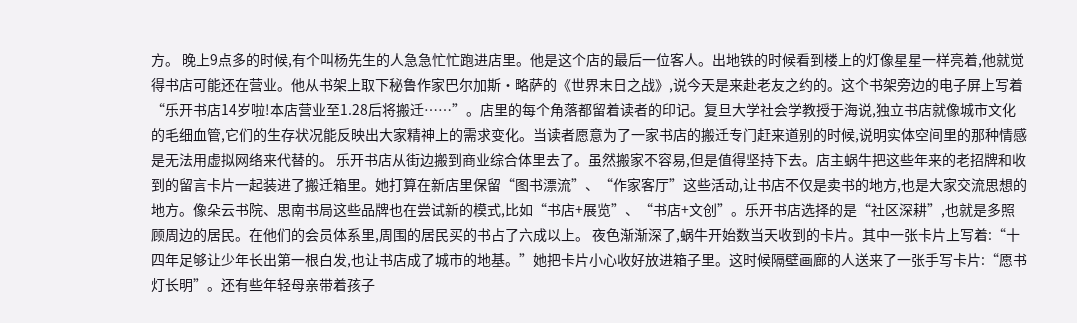方。 晚上9点多的时候,有个叫杨先生的人急急忙忙跑进店里。他是这个店的最后一位客人。出地铁的时候看到楼上的灯像星星一样亮着,他就觉得书店可能还在营业。他从书架上取下秘鲁作家巴尔加斯·略萨的《世界末日之战》,说今天是来赴老友之约的。这个书架旁边的电子屏上写着“乐开书店14岁啦!本店营业至1.28后将搬迁……”。店里的每个角落都留着读者的印记。复旦大学社会学教授于海说,独立书店就像城市文化的毛细血管,它们的生存状况能反映出大家精神上的需求变化。当读者愿意为了一家书店的搬迁专门赶来道别的时候,说明实体空间里的那种情感是无法用虚拟网络来代替的。 乐开书店从街边搬到商业综合体里去了。虽然搬家不容易,但是值得坚持下去。店主蜗牛把这些年来的老招牌和收到的留言卡片一起装进了搬迁箱里。她打算在新店里保留“图书漂流”、“作家客厅”这些活动,让书店不仅是卖书的地方,也是大家交流思想的地方。像朵云书院、思南书局这些品牌也在尝试新的模式,比如“书店+展览”、“书店+文创”。乐开书店选择的是“社区深耕”,也就是多照顾周边的居民。在他们的会员体系里,周围的居民买的书占了六成以上。 夜色渐渐深了,蜗牛开始数当天收到的卡片。其中一张卡片上写着:“十四年足够让少年长出第一根白发,也让书店成了城市的地基。”她把卡片小心收好放进箱子里。这时候隔壁画廊的人送来了一张手写卡片:“愿书灯长明”。还有些年轻母亲带着孩子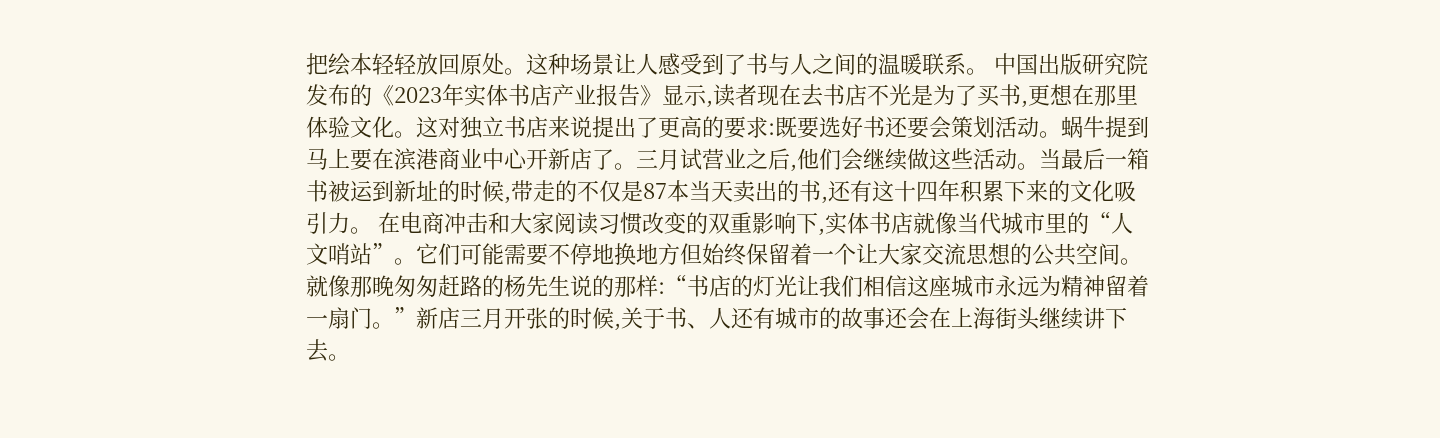把绘本轻轻放回原处。这种场景让人感受到了书与人之间的温暖联系。 中国出版研究院发布的《2023年实体书店产业报告》显示,读者现在去书店不光是为了买书,更想在那里体验文化。这对独立书店来说提出了更高的要求:既要选好书还要会策划活动。蜗牛提到马上要在滨港商业中心开新店了。三月试营业之后,他们会继续做这些活动。当最后一箱书被运到新址的时候,带走的不仅是87本当天卖出的书,还有这十四年积累下来的文化吸引力。 在电商冲击和大家阅读习惯改变的双重影响下,实体书店就像当代城市里的“人文哨站”。它们可能需要不停地换地方但始终保留着一个让大家交流思想的公共空间。就像那晚匆匆赶路的杨先生说的那样:“书店的灯光让我们相信这座城市永远为精神留着一扇门。”新店三月开张的时候,关于书、人还有城市的故事还会在上海街头继续讲下去。